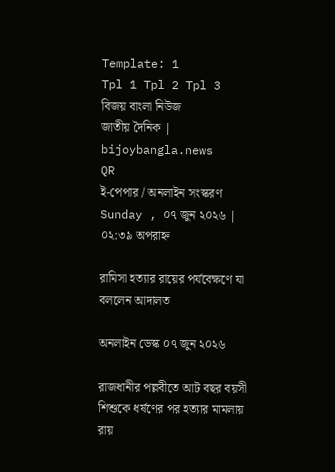Template: 1
Tpl 1 Tpl 2 Tpl 3
বিজয় বাংলা নিউজ
জাতীয় দৈনিক | bijoybangla.news
QR
ই-পেপার / অনলাইন সংস্করণ
Sunday , ০৭ জুন ২০২৬ | ০২:৩৯ অপরাহ্ন

রামিসা হত্যার রায়ের পর্যবেক্ষণে যা বললেন আদালত

অনলাইন ডেস্ক ০৭ জুন ২০২৬

রাজধানীর পল্লবীতে আট বছর বয়সী শিশুকে ধর্ষণের পর হত্যার মামলায় রায়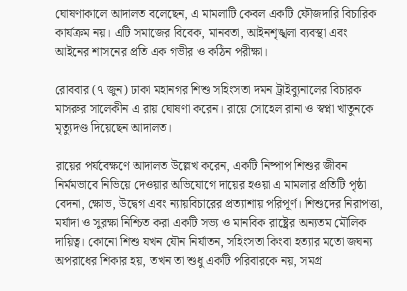ঘোষণাকালে আদালত বলেছেন, এ মামলাটি কেবল একটি ফৌজদারি বিচারিক কার্যক্রম নয়। এটি সমাজের বিবেক, মানবতা, আইনশৃঙ্খলা ব্যবস্থা এবং আইনের শাসনের প্রতি এক গভীর ও কঠিন পরীক্ষা।

রোববার (৭ জুন) ঢাকা মহানগর শিশু সহিংসতা দমন ট্রাইব্যুনালের বিচারক মাসরুর সালেকীন এ রায় ঘোষণা করেন। রায়ে সোহেল রানা ও স্বপ্না খাতুনকে মৃত্যুদণ্ড দিয়েছেন আদালত।

রায়ের পর্যবেক্ষণে আদালত উল্লেখ করেন, একটি নিষ্পাপ শিশুর জীবন নির্মমভাবে নিভিয়ে দেওয়ার অভিযোগে দায়ের হওয়া এ মামলার প্রতিটি পৃষ্ঠা বেদনা, ক্ষোভ, উদ্বেগ এবং ন্যায়বিচারের প্রত্যাশায় পরিপূর্ণ। শিশুদের নিরাপত্তা, মর্যাদা ও সুরক্ষা নিশ্চিত করা একটি সভ্য ও মানবিক রাষ্ট্রের অন্যতম মৌলিক দায়িত্ব। কোনো শিশু যখন যৌন নির্যাতন, সহিংসতা কিংবা হত্যার মতো জঘন্য অপরাধের শিকার হয়, তখন তা শুধু একটি পরিবারকে নয়, সমগ্র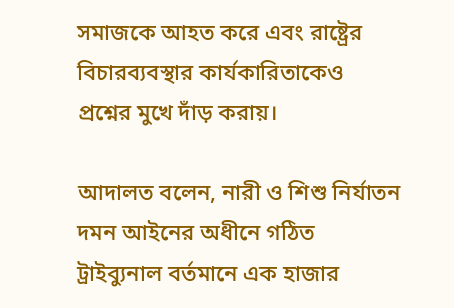সমাজকে আহত করে এবং রাষ্ট্রের বিচারব্যবস্থার কার্যকারিতাকেও প্রশ্নের মুখে দাঁড় করায়।

আদালত বলেন, নারী ও শিশু নির্যাতন দমন আইনের অধীনে গঠিত ট্রাইব্যুনাল বর্তমানে এক হাজার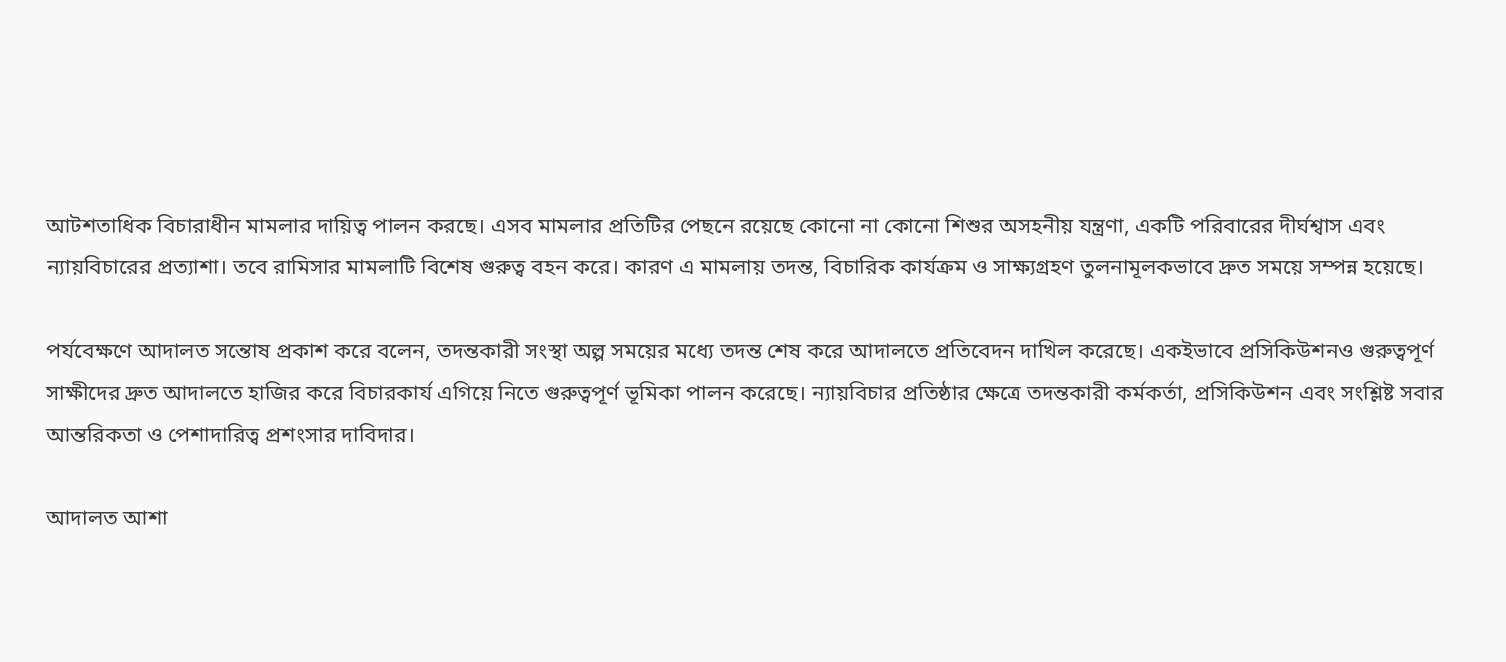আটশতাধিক বিচারাধীন মামলার দায়িত্ব পালন করছে। এসব মামলার প্রতিটির পেছনে রয়েছে কোনো না কোনো শিশুর অসহনীয় যন্ত্রণা, একটি পরিবারের দীর্ঘশ্বাস এবং ন্যায়বিচারের প্রত্যাশা। তবে রামিসার মামলাটি বিশেষ গুরুত্ব বহন করে। কারণ এ মামলায় তদন্ত, বিচারিক কার্যক্রম ও সাক্ষ্যগ্রহণ তুলনামূলকভাবে দ্রুত সময়ে সম্পন্ন হয়েছে।

পর্যবেক্ষণে আদালত সন্তোষ প্রকাশ করে বলেন, তদন্তকারী সংস্থা অল্প সময়ের মধ্যে তদন্ত শেষ করে আদালতে প্রতিবেদন দাখিল করেছে। একইভাবে প্রসিকিউশনও গুরুত্বপূর্ণ সাক্ষীদের দ্রুত আদালতে হাজির করে বিচারকার্য এগিয়ে নিতে গুরুত্বপূর্ণ ভূমিকা পালন করেছে। ন্যায়বিচার প্রতিষ্ঠার ক্ষেত্রে তদন্তকারী কর্মকর্তা, প্রসিকিউশন এবং সংশ্লিষ্ট সবার আন্তরিকতা ও পেশাদারিত্ব প্রশংসার দাবিদার।

আদালত আশা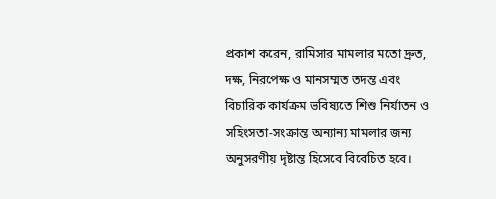প্রকাশ করেন, রামিসার মামলার মতো দ্রুত, দক্ষ, নিরপেক্ষ ও মানসম্মত তদন্ত এবং বিচারিক কার্যক্রম ভবিষ্যতে শিশু নির্যাতন ও সহিংসতা-সংক্রান্ত অন্যান্য মামলার জন্য অনুসরণীয় দৃষ্টান্ত হিসেবে বিবেচিত হবে।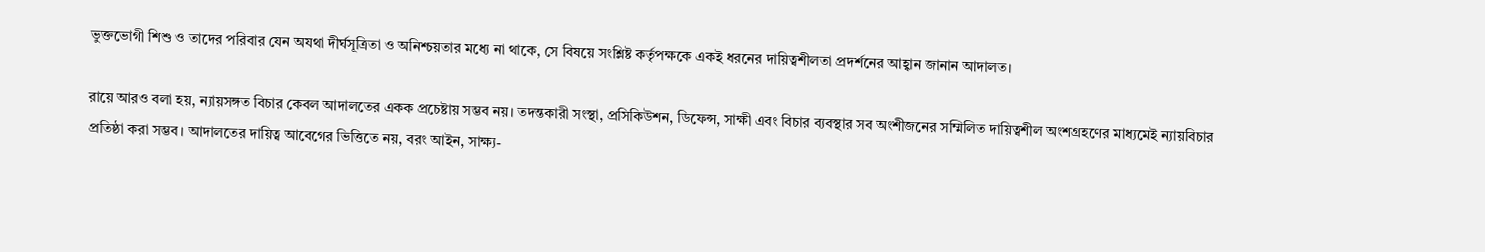ভুক্তভোগী শিশু ও তাদের পরিবার যেন অযথা দীর্ঘসূত্রিতা ও অনিশ্চয়তার মধ্যে না থাকে, সে বিষয়ে সংশ্লিষ্ট কর্তৃপক্ষকে একই ধরনের দায়িত্বশীলতা প্রদর্শনের আহ্বান জানান আদালত।

রায়ে আরও বলা হয়, ন্যায়সঙ্গত বিচার কেবল আদালতের একক প্রচেষ্টায় সম্ভব নয়। তদন্তকারী সংস্থা, প্রসিকিউশন, ডিফেন্স, সাক্ষী এবং বিচার ব্যবস্থার সব অংশীজনের সম্মিলিত দায়িত্বশীল অংশগ্রহণের মাধ্যমেই ন্যায়বিচার প্রতিষ্ঠা করা সম্ভব। আদালতের দায়িত্ব আবেগের ভিত্তিতে নয়, বরং আইন, সাক্ষ্য-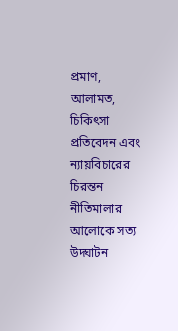প্রমাণ, আলামত, চিকিৎসা প্রতিবেদন এবং ন্যায়বিচারের চিরন্তন নীতিমালার আলোকে সত্য উদ্ঘাটন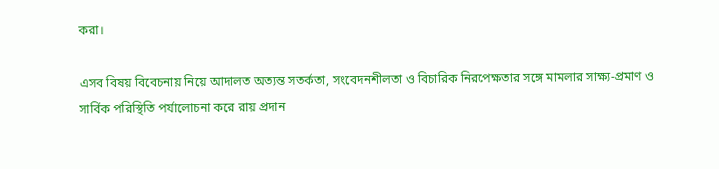করা।

এসব বিষয় বিবেচনায় নিয়ে আদালত অত্যন্ত সতর্কতা, সংবেদনশীলতা ও বিচারিক নিরপেক্ষতার সঙ্গে মামলার সাক্ষ্য-প্রমাণ ও সার্বিক পরিস্থিতি পর্যালোচনা করে রায় প্রদান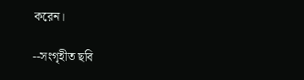করেন।

--সংগৃহীত ছবি